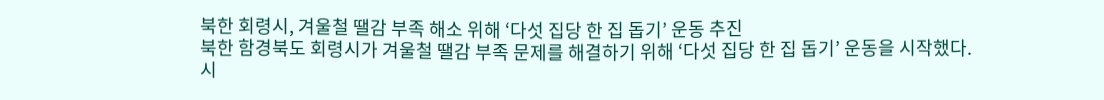북한 회령시, 겨울철 땔감 부족 해소 위해 ‘다섯 집당 한 집 돕기’ 운동 추진
북한 함경북도 회령시가 겨울철 땔감 부족 문제를 해결하기 위해 ‘다섯 집당 한 집 돕기’ 운동을 시작했다.시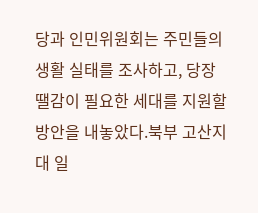당과 인민위원회는 주민들의 생활 실태를 조사하고, 당장 땔감이 필요한 세대를 지원할 방안을 내놓았다.북부 고산지대 일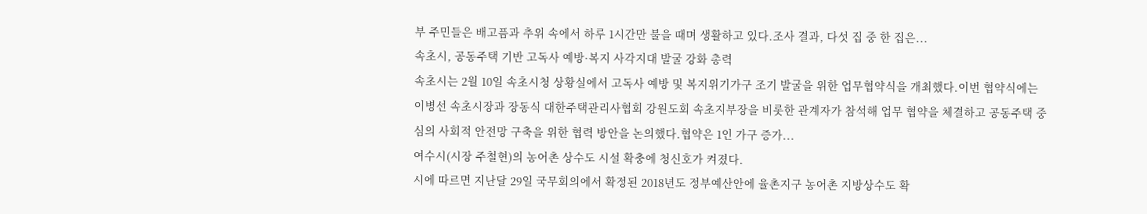부 주민들은 배고픔과 추위 속에서 하루 1시간만 불을 때며 생활하고 있다.조사 결과, 다섯 집 중 한 집은...
속초시, 공동주택 기반 고독사 예방·복지 사각지대 발굴 강화 총력
속초시는 2월 10일 속초시청 상황실에서 고독사 예방 및 복지위기가구 조기 발굴을 위한 업무협약식을 개최했다.이번 협약식에는 이병선 속초시장과 장동식 대한주택관리사협회 강원도회 속초지부장을 비롯한 관계자가 참석해 업무 협약을 체결하고 공동주택 중심의 사회적 안전망 구축을 위한 협력 방안을 논의했다.협약은 1인 가구 증가...
여수시(시장 주철현)의 농어촌 상수도 시설 확충에 청신호가 켜졌다.
시에 따르면 지난달 29일 국무회의에서 확정된 2018년도 정부예산안에 율촌지구 농어촌 지방상수도 확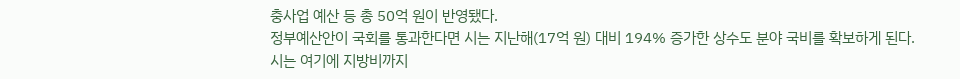충사업 예산 등 총 50억 원이 반영됐다.
정부예산안이 국회를 통과한다면 시는 지난해(17억 원) 대비 194% 증가한 상수도 분야 국비를 확보하게 된다.
시는 여기에 지방비까지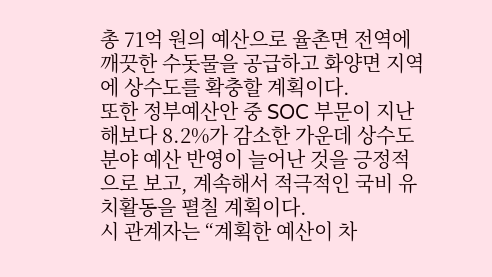총 71억 원의 예산으로 율촌면 전역에 깨끗한 수돗물을 공급하고 화양면 지역에 상수도를 확충할 계획이다.
또한 정부예산안 중 SOC 부문이 지난해보다 8.2%가 감소한 가운데 상수도 분야 예산 반영이 늘어난 것을 긍정적으로 보고, 계속해서 적극적인 국비 유치활동을 펼칠 계획이다.
시 관계자는 “계획한 예산이 차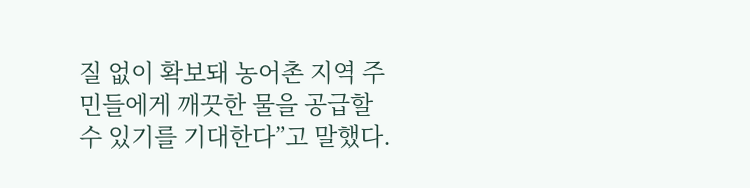질 없이 확보돼 농어촌 지역 주민들에게 깨끗한 물을 공급할 수 있기를 기대한다”고 말했다.